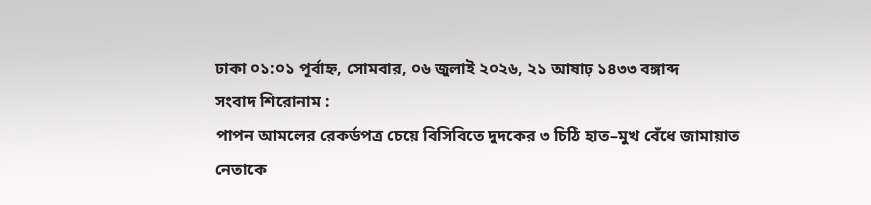ঢাকা ০১:০১ পূর্বাহ্ন, সোমবার, ০৬ জুলাই ২০২৬, ২১ আষাঢ় ১৪৩৩ বঙ্গাব্দ
সংবাদ শিরোনাম :
পাপন আমলের রেকর্ডপত্র চেয়ে বিসিবিতে দুদকের ৩ চিঠি হাত–মুখ বেঁধে জামায়াত নেতাকে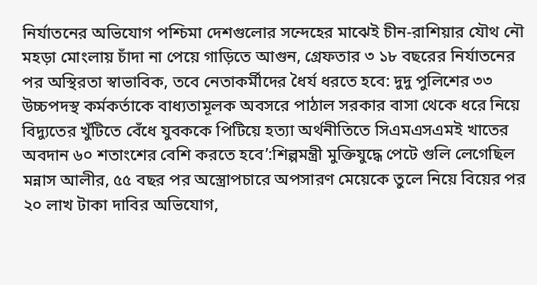নির্যাতনের অভিযোগ পশ্চিমা দেশগুলোর সন্দেহের মাঝেই চীন-রাশিয়ার যৌথ নৌ মহড়া মোংলায় চাঁদা না পেয়ে গাড়িতে আগুন, গ্রেফতার ৩ ১৮ বছরের নির্যাতনের পর অস্থিরতা স্বাভাবিক, তবে নেতাকর্মীদের ধৈর্য ধরতে হবে: দুদু পুলিশের ৩৩ উচ্চপদস্থ কর্মকর্তাকে বাধ্যতামূলক অবসরে পাঠাল সরকার বাসা থেকে ধরে নিয়ে বিদ্যুতের খুঁটিতে বেঁধে যুবককে পিটিয়ে হত্যা অর্থনীতিতে সিএমএসএমই খাতের অবদান ৬০ শতাংশের বেশি করতে হবে’:শিল্পমন্ত্রী মুক্তিযুদ্ধে পেটে গুলি লেগেছিল মন্নাস আলীর, ৫৫ বছর পর অস্ত্রোপচারে অপসারণ মেয়েকে তুলে নিয়ে বিয়ের পর ২০ লাখ টাকা দাবির অভিযোগ,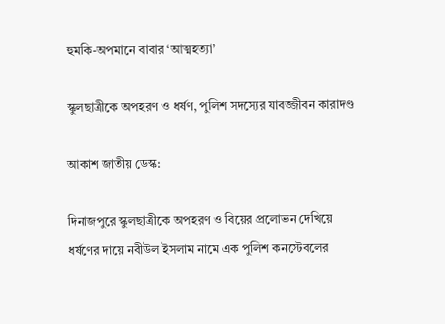হুমকি-অপমানে বাবার ‘আত্মহত্যা’

স্কুলছাত্রীকে অপহরণ ও ধর্ষণ, পুলিশ সদস্যের যাবজ্জীবন কারাদণ্ড

আকাশ জাতীয় ডেস্ক:

দিনাজপুরে স্কুলছাত্রীকে অপহরণ ও বিয়ের প্রলোভন দেখিয়ে ধর্ষণের দায়ে নবীউল ইসলাম নামে এক পুলিশ কনস্টেবলের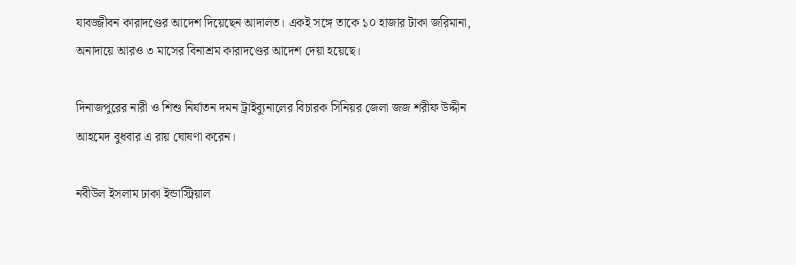যাবজ্জীবন কারাদণ্ডের আদেশ দিয়েছেন আদালত। একই সঙ্গে তাকে ১০ হাজার টাকা জরিমানা, অনাদায়ে আরও ৩ মাসের বিনাশ্রম কারাদণ্ডের আদেশ দেয়া হয়েছে।

দিনাজপুরের নারী ও শিশু নির্যাতন দমন ট্রাইব্যুনালের বিচারক সিনিয়র জেলা জজ শরীফ উদ্দীন আহমেদ বুধবার এ রায় ঘোষণা করেন।

নবীউল ইসলাম ঢাকা ইন্ডাস্ট্রিয়াল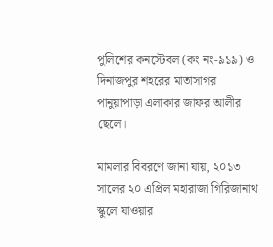পুলিশের কনস্টেবল (কং নং-৯১৯) ও দিনাজপুর শহরের মাতাসাগর পানুয়াপাড়া এলাকার জাফর আলীর ছেলে।

মামলার বিবরণে জানা যায়, ২০১৩ সালের ২০ এপ্রিল মহারাজা গিরিজানাথ স্কুলে যাওয়ার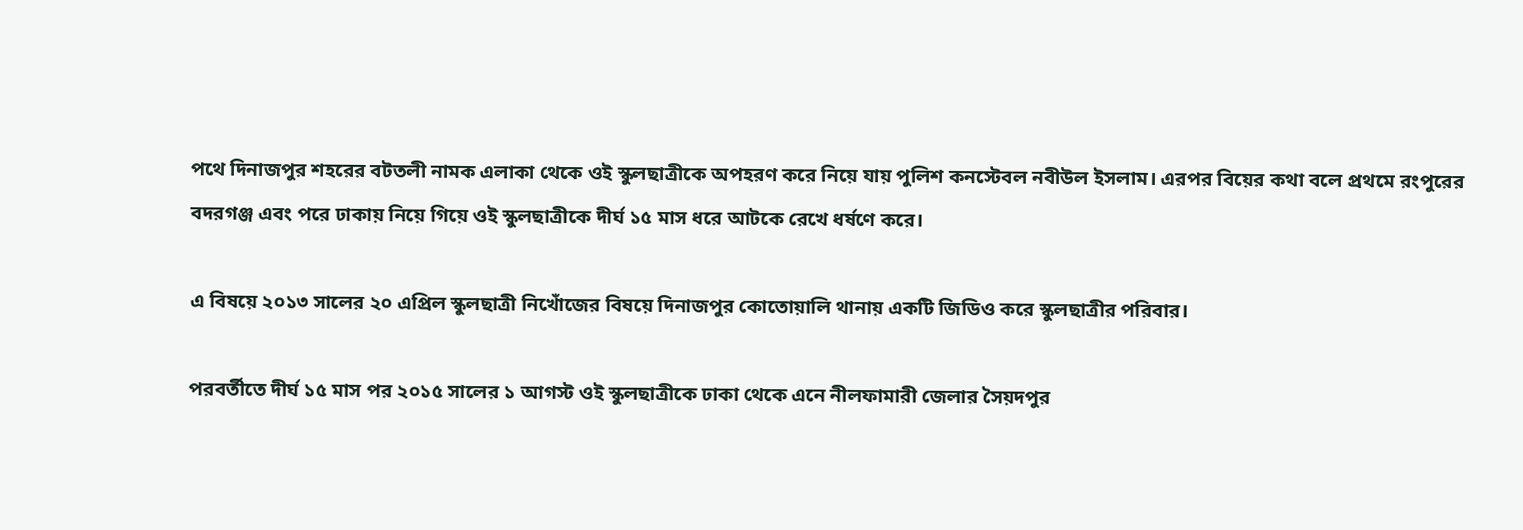পথে দিনাজপুর শহরের বটতলী নামক এলাকা থেকে ওই স্কুলছাত্রীকে অপহরণ করে নিয়ে যায় পুলিশ কনস্টেবল নবীউল ইসলাম। এরপর বিয়ের কথা বলে প্রথমে রংপুরের বদরগঞ্জ এবং পরে ঢাকায় নিয়ে গিয়ে ওই স্কুলছাত্রীকে দীর্ঘ ১৫ মাস ধরে আটকে রেখে ধর্ষণে করে।

এ বিষয়ে ২০১৩ সালের ২০ এপ্রিল স্কুলছাত্রী নিখোঁজের বিষয়ে দিনাজপুর কোতোয়ালি থানায় একটি জিডিও করে স্কুলছাত্রীর পরিবার।

পরবর্তীতে দীর্ঘ ১৫ মাস পর ২০১৫ সালের ১ আগস্ট ওই স্কুলছাত্রীকে ঢাকা থেকে এনে নীলফামারী জেলার সৈয়দপুর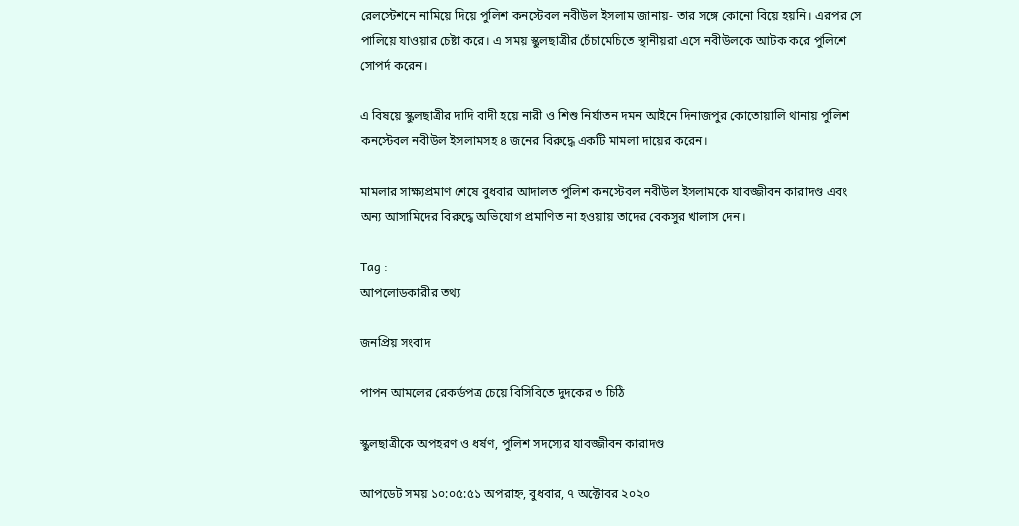রেলস্টেশনে নামিয়ে দিয়ে পুলিশ কনস্টেবল নবীউল ইসলাম জানায়- তার সঙ্গে কোনো বিয়ে হয়নি। এরপর সে পালিয়ে যাওয়ার চেষ্টা করে। এ সময় স্কুলছাত্রীর চেঁচামেচিতে স্থানীয়রা এসে নবীউলকে আটক করে পুলিশে সোপর্দ করেন।

এ বিষয়ে স্কুলছাত্রীর দাদি বাদী হয়ে নারী ও শিশু নির্যাতন দমন আইনে দিনাজপুর কোতোয়ালি থানায় পুলিশ কনস্টেবল নবীউল ইসলামসহ ৪ জনের বিরুদ্ধে একটি মামলা দায়ের করেন।

মামলার সাক্ষ্যপ্রমাণ শেষে বুধবার আদালত পুলিশ কনস্টেবল নবীউল ইসলামকে যাবজ্জীবন কারাদণ্ড এবং অন্য আসামিদের বিরুদ্ধে অভিযোগ প্রমাণিত না হওয়ায় তাদের বেকসুর খালাস দেন।

Tag :
আপলোডকারীর তথ্য

জনপ্রিয় সংবাদ

পাপন আমলের রেকর্ডপত্র চেয়ে বিসিবিতে দুদকের ৩ চিঠি

স্কুলছাত্রীকে অপহরণ ও ধর্ষণ, পুলিশ সদস্যের যাবজ্জীবন কারাদণ্ড

আপডেট সময় ১০:০৫:৫১ অপরাহ্ন, বুধবার, ৭ অক্টোবর ২০২০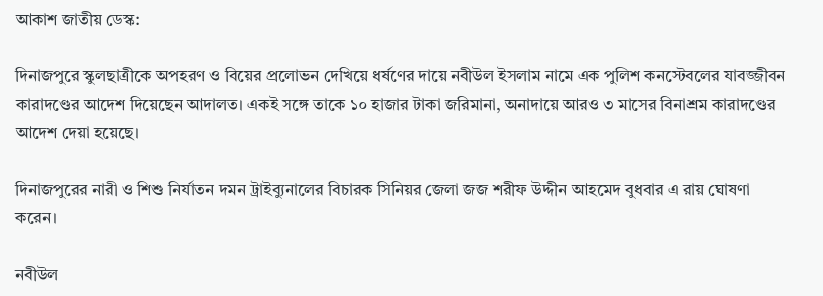আকাশ জাতীয় ডেস্ক:

দিনাজপুরে স্কুলছাত্রীকে অপহরণ ও বিয়ের প্রলোভন দেখিয়ে ধর্ষণের দায়ে নবীউল ইসলাম নামে এক পুলিশ কনস্টেবলের যাবজ্জীবন কারাদণ্ডের আদেশ দিয়েছেন আদালত। একই সঙ্গে তাকে ১০ হাজার টাকা জরিমানা, অনাদায়ে আরও ৩ মাসের বিনাশ্রম কারাদণ্ডের আদেশ দেয়া হয়েছে।

দিনাজপুরের নারী ও শিশু নির্যাতন দমন ট্রাইব্যুনালের বিচারক সিনিয়র জেলা জজ শরীফ উদ্দীন আহমেদ বুধবার এ রায় ঘোষণা করেন।

নবীউল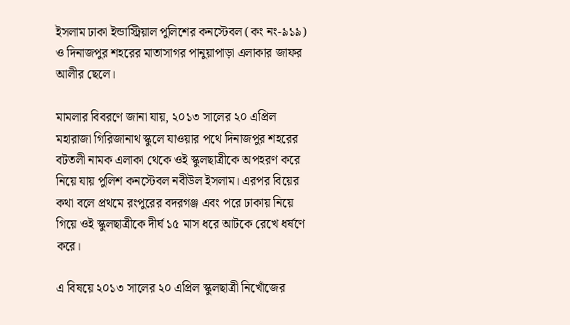ইসলাম ঢাকা ইন্ডাস্ট্রিয়াল পুলিশের কনস্টেবল (কং নং-৯১৯) ও দিনাজপুর শহরের মাতাসাগর পানুয়াপাড়া এলাকার জাফর আলীর ছেলে।

মামলার বিবরণে জানা যায়, ২০১৩ সালের ২০ এপ্রিল মহারাজা গিরিজানাথ স্কুলে যাওয়ার পথে দিনাজপুর শহরের বটতলী নামক এলাকা থেকে ওই স্কুলছাত্রীকে অপহরণ করে নিয়ে যায় পুলিশ কনস্টেবল নবীউল ইসলাম। এরপর বিয়ের কথা বলে প্রথমে রংপুরের বদরগঞ্জ এবং পরে ঢাকায় নিয়ে গিয়ে ওই স্কুলছাত্রীকে দীর্ঘ ১৫ মাস ধরে আটকে রেখে ধর্ষণে করে।

এ বিষয়ে ২০১৩ সালের ২০ এপ্রিল স্কুলছাত্রী নিখোঁজের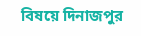বিষয়ে দিনাজপুর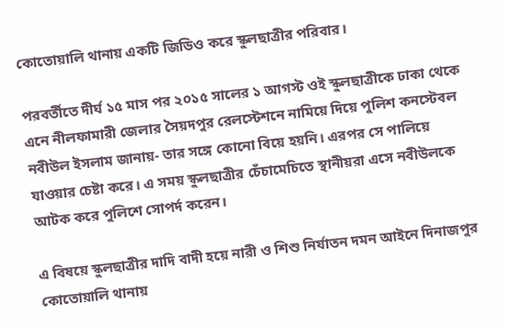কোতোয়ালি থানায় একটি জিডিও করে স্কুলছাত্রীর পরিবার।

পরবর্তীতে দীর্ঘ ১৫ মাস পর ২০১৫ সালের ১ আগস্ট ওই স্কুলছাত্রীকে ঢাকা থেকে এনে নীলফামারী জেলার সৈয়দপুর রেলস্টেশনে নামিয়ে দিয়ে পুলিশ কনস্টেবল নবীউল ইসলাম জানায়- তার সঙ্গে কোনো বিয়ে হয়নি। এরপর সে পালিয়ে যাওয়ার চেষ্টা করে। এ সময় স্কুলছাত্রীর চেঁচামেচিতে স্থানীয়রা এসে নবীউলকে আটক করে পুলিশে সোপর্দ করেন।

এ বিষয়ে স্কুলছাত্রীর দাদি বাদী হয়ে নারী ও শিশু নির্যাতন দমন আইনে দিনাজপুর কোতোয়ালি থানায়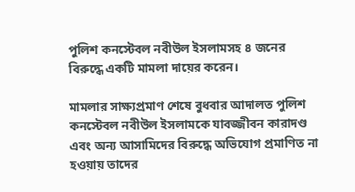পুলিশ কনস্টেবল নবীউল ইসলামসহ ৪ জনের বিরুদ্ধে একটি মামলা দায়ের করেন।

মামলার সাক্ষ্যপ্রমাণ শেষে বুধবার আদালত পুলিশ কনস্টেবল নবীউল ইসলামকে যাবজ্জীবন কারাদণ্ড এবং অন্য আসামিদের বিরুদ্ধে অভিযোগ প্রমাণিত না হওয়ায় তাদের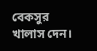বেকসুর খালাস দেন।